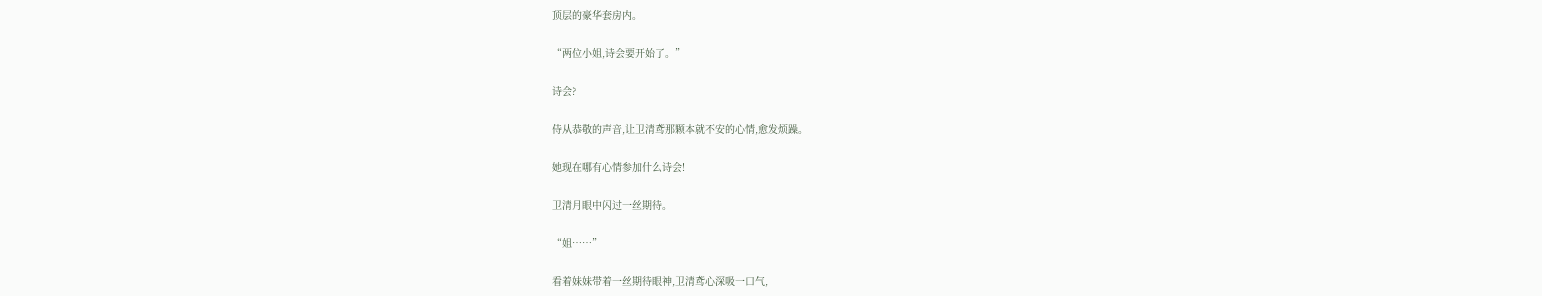顶层的豪华套房内。

“两位小姐,诗会要开始了。”

诗会?

侍从恭敬的声音,让卫清鸢那颗本就不安的心情,愈发烦躁。

她现在哪有心情参加什么诗会!

卫清月眼中闪过一丝期待。

“姐……”

看着妹妹带着一丝期待眼神,卫清鸢心深吸一口气,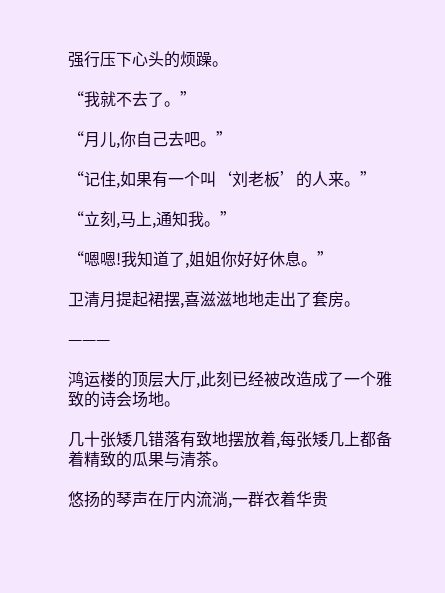强行压下心头的烦躁。

“我就不去了。”

“月儿,你自己去吧。”

“记住,如果有一个叫‘刘老板’的人来。”

“立刻,马上,通知我。”

“嗯嗯!我知道了,姐姐你好好休息。”

卫清月提起裙摆,喜滋滋地地走出了套房。

———

鸿运楼的顶层大厅,此刻已经被改造成了一个雅致的诗会场地。

几十张矮几错落有致地摆放着,每张矮几上都备着精致的瓜果与清茶。

悠扬的琴声在厅内流淌,一群衣着华贵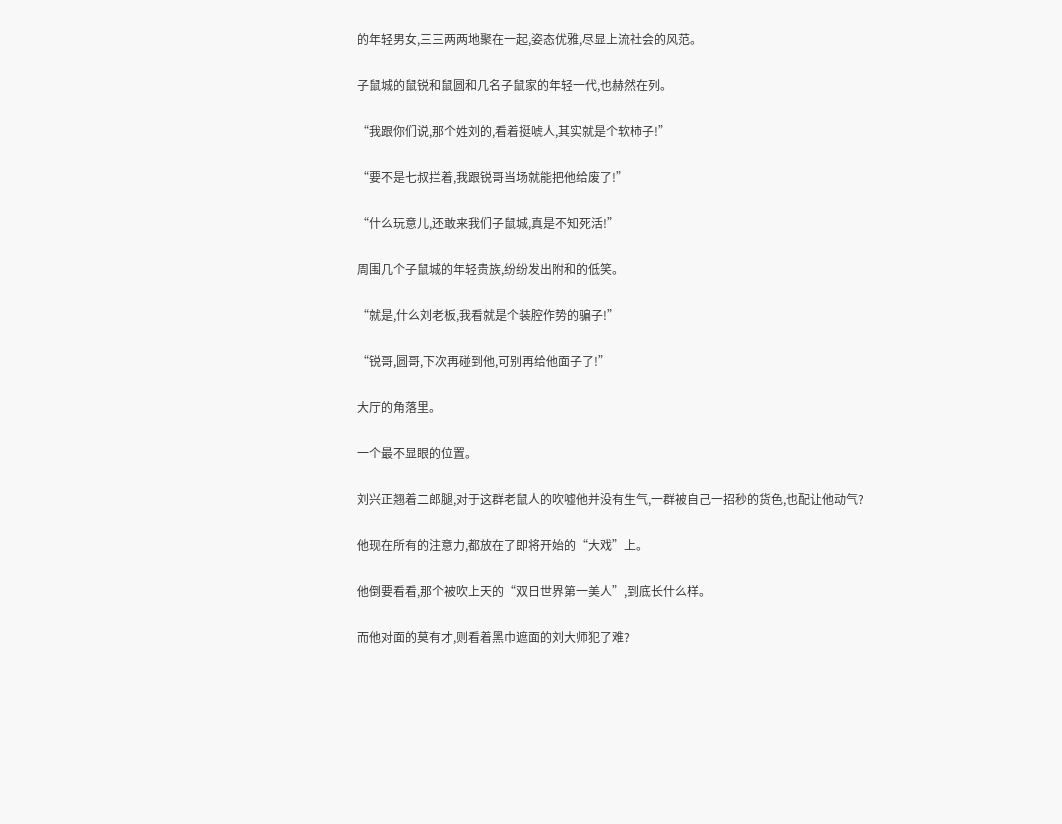的年轻男女,三三两两地聚在一起,姿态优雅,尽显上流社会的风范。

子鼠城的鼠锐和鼠圆和几名子鼠家的年轻一代,也赫然在列。

“我跟你们说,那个姓刘的,看着挺唬人,其实就是个软柿子!”

“要不是七叔拦着,我跟锐哥当场就能把他给废了!”

“什么玩意儿,还敢来我们子鼠城,真是不知死活!”

周围几个子鼠城的年轻贵族,纷纷发出附和的低笑。

“就是,什么刘老板,我看就是个装腔作势的骗子!”

“锐哥,圆哥,下次再碰到他,可别再给他面子了!”

大厅的角落里。

一个最不显眼的位置。

刘兴正翘着二郎腿,对于这群老鼠人的吹嘘他并没有生气,一群被自己一招秒的货色,也配让他动气?

他现在所有的注意力,都放在了即将开始的“大戏”上。

他倒要看看,那个被吹上天的“双日世界第一美人”,到底长什么样。

而他对面的莫有才,则看着黑巾遮面的刘大师犯了难?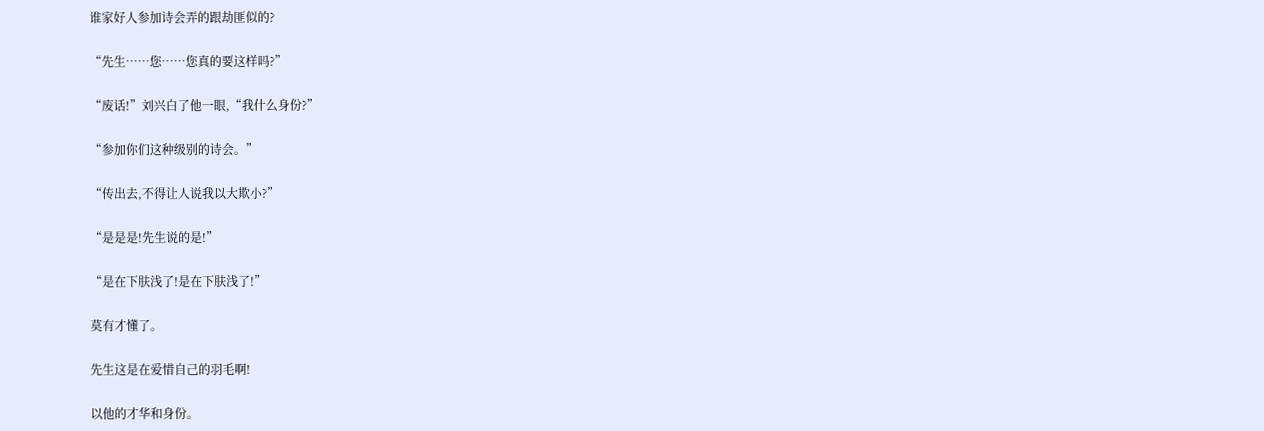谁家好人参加诗会弄的跟劫匪似的?

“先生……您……您真的要这样吗?”

“废话!”刘兴白了他一眼,“我什么身份?”

“参加你们这种级别的诗会。”

“传出去,不得让人说我以大欺小?”

“是是是!先生说的是!”

“是在下肤浅了!是在下肤浅了!”

莫有才懂了。

先生这是在爱惜自己的羽毛啊!

以他的才华和身份。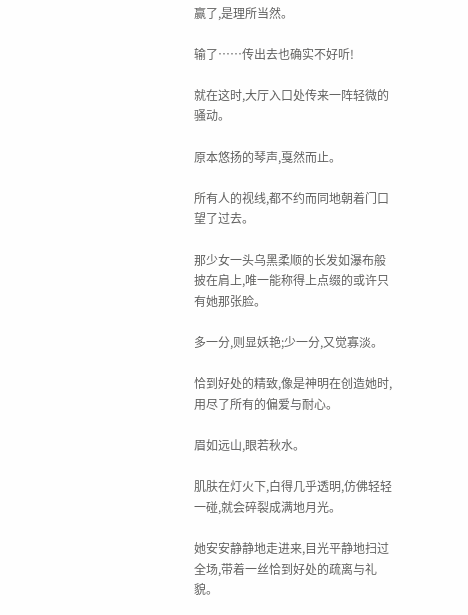赢了,是理所当然。

输了……传出去也确实不好听!

就在这时,大厅入口处传来一阵轻微的骚动。

原本悠扬的琴声,戛然而止。

所有人的视线,都不约而同地朝着门口望了过去。

那少女一头乌黑柔顺的长发如瀑布般披在肩上,唯一能称得上点缀的或许只有她那张脸。

多一分,则显妖艳;少一分,又觉寡淡。

恰到好处的精致,像是神明在创造她时,用尽了所有的偏爱与耐心。

眉如远山,眼若秋水。

肌肤在灯火下,白得几乎透明,仿佛轻轻一碰,就会碎裂成满地月光。

她安安静静地走进来,目光平静地扫过全场,带着一丝恰到好处的疏离与礼貌。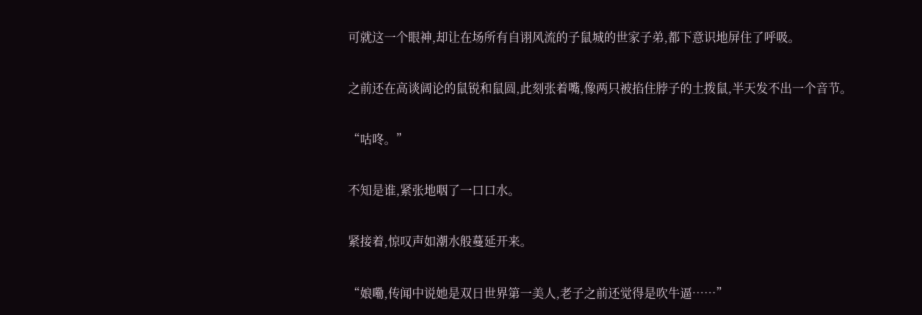可就这一个眼神,却让在场所有自诩风流的子鼠城的世家子弟,都下意识地屏住了呼吸。

之前还在高谈阔论的鼠锐和鼠圆,此刻张着嘴,像两只被掐住脖子的土拨鼠,半天发不出一个音节。

“咕咚。”

不知是谁,紧张地咽了一口口水。

紧接着,惊叹声如潮水般蔓延开来。

“娘嘞,传闻中说她是双日世界第一美人,老子之前还觉得是吹牛逼……”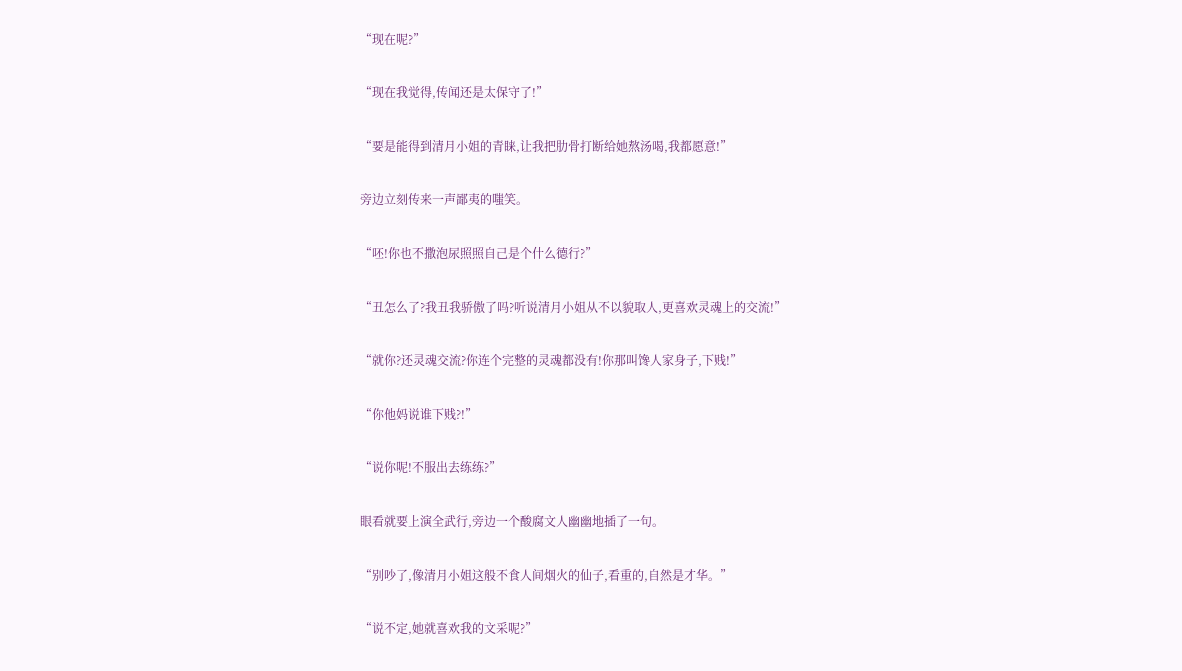“现在呢?”

“现在我觉得,传闻还是太保守了!”

“要是能得到清月小姐的青睐,让我把肋骨打断给她熬汤喝,我都愿意!”

旁边立刻传来一声鄙夷的嗤笑。

“呸!你也不撒泡尿照照自己是个什么德行?”

“丑怎么了?我丑我骄傲了吗?听说清月小姐从不以貌取人,更喜欢灵魂上的交流!”

“就你?还灵魂交流?你连个完整的灵魂都没有!你那叫馋人家身子,下贱!”

“你他妈说谁下贱?!”

“说你呢!不服出去练练?”

眼看就要上演全武行,旁边一个酸腐文人幽幽地插了一句。

“别吵了,像清月小姐这般不食人间烟火的仙子,看重的,自然是才华。”

“说不定,她就喜欢我的文采呢?”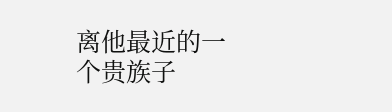离他最近的一个贵族子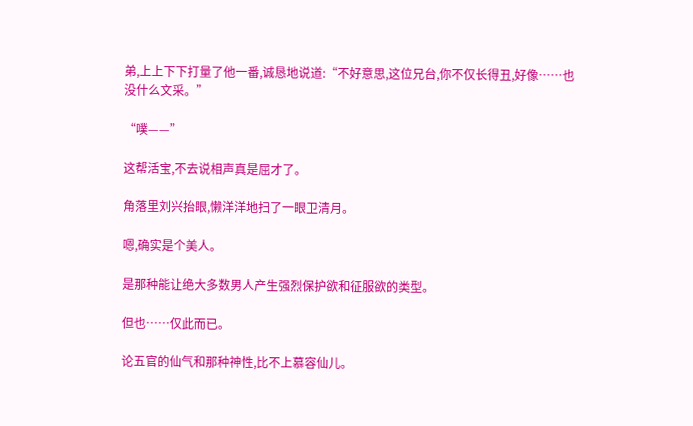弟,上上下下打量了他一番,诚恳地说道:“不好意思,这位兄台,你不仅长得丑,好像……也没什么文采。”

“噗——”

这帮活宝,不去说相声真是屈才了。

角落里刘兴抬眼,懒洋洋地扫了一眼卫清月。

嗯,确实是个美人。

是那种能让绝大多数男人产生强烈保护欲和征服欲的类型。

但也……仅此而已。

论五官的仙气和那种神性,比不上慕容仙儿。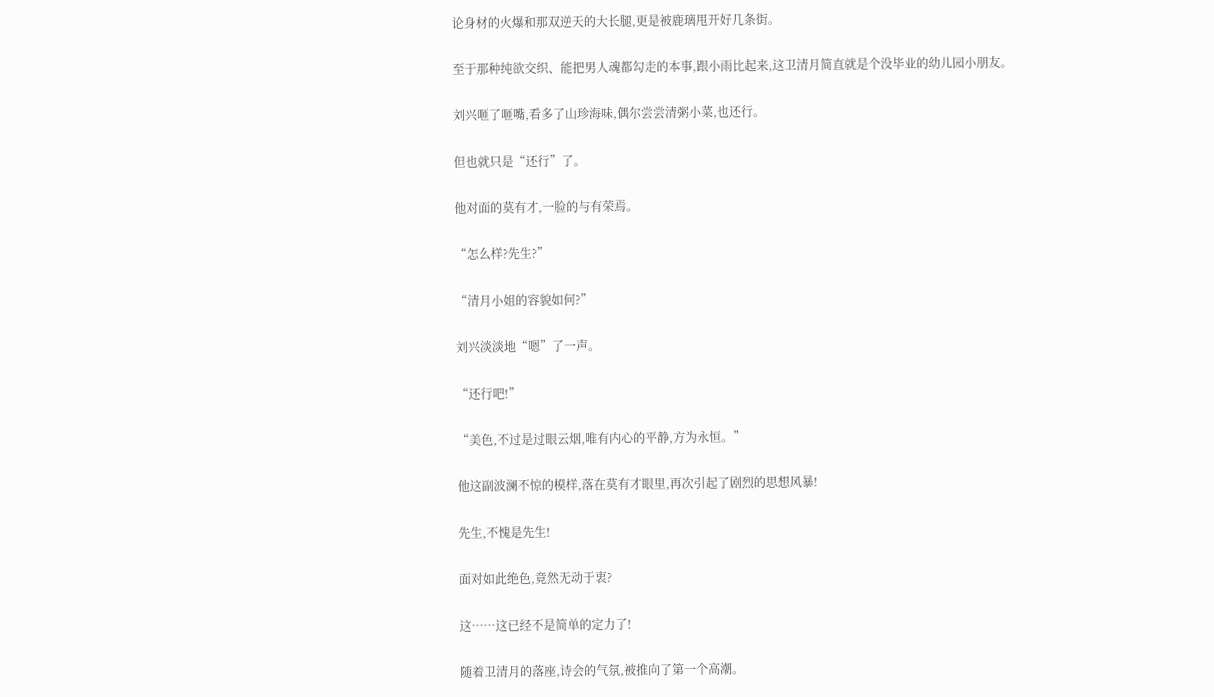论身材的火爆和那双逆天的大长腿,更是被鹿璃甩开好几条街。

至于那种纯欲交织、能把男人魂都勾走的本事,跟小雨比起来,这卫清月简直就是个没毕业的幼儿园小朋友。

刘兴咂了咂嘴,看多了山珍海味,偶尔尝尝清粥小菜,也还行。

但也就只是“还行”了。

他对面的莫有才,一脸的与有荣焉。

“怎么样?先生?”

“清月小姐的容貌如何?”

刘兴淡淡地“嗯”了一声。

“还行吧!”

“美色,不过是过眼云烟,唯有内心的平静,方为永恒。”

他这副波澜不惊的模样,落在莫有才眼里,再次引起了剧烈的思想风暴!

先生,不愧是先生!

面对如此绝色,竟然无动于衷?

这……这已经不是简单的定力了!

随着卫清月的落座,诗会的气氛,被推向了第一个高潮。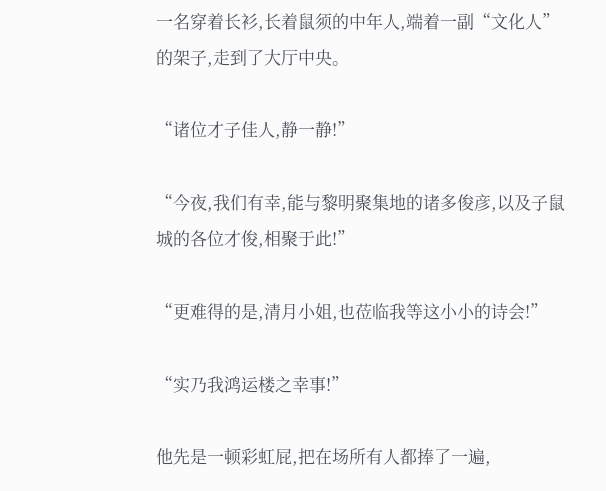一名穿着长衫,长着鼠须的中年人,端着一副“文化人”的架子,走到了大厅中央。

“诸位才子佳人,静一静!”

“今夜,我们有幸,能与黎明聚集地的诸多俊彦,以及子鼠城的各位才俊,相聚于此!”

“更难得的是,清月小姐,也莅临我等这小小的诗会!”

“实乃我鸿运楼之幸事!”

他先是一顿彩虹屁,把在场所有人都捧了一遍,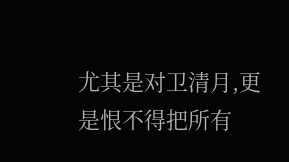尤其是对卫清月,更是恨不得把所有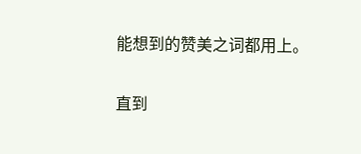能想到的赞美之词都用上。

直到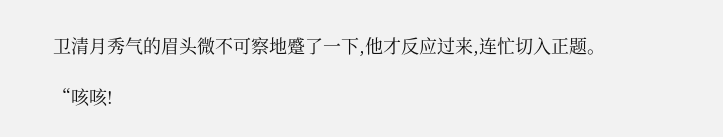卫清月秀气的眉头微不可察地蹙了一下,他才反应过来,连忙切入正题。

“咳咳!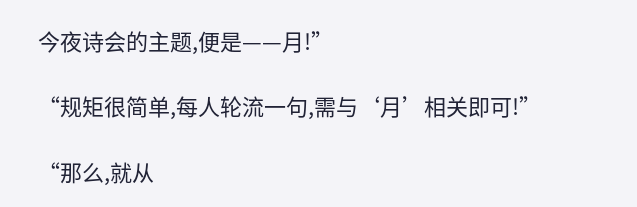今夜诗会的主题,便是——月!”

“规矩很简单,每人轮流一句,需与‘月’相关即可!”

“那么,就从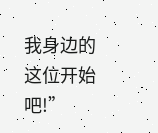我身边的这位开始吧!”